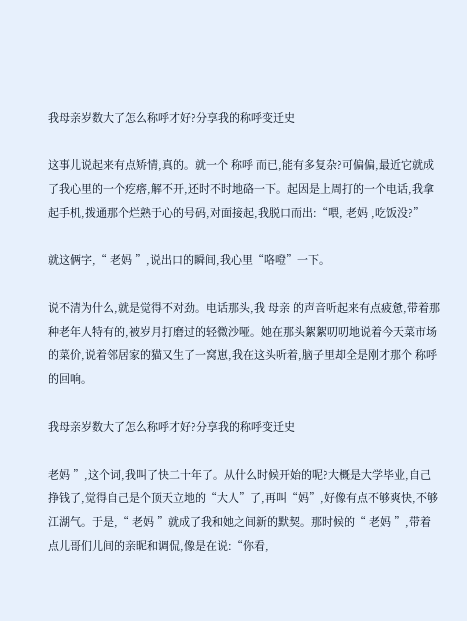我母亲岁数大了怎么称呼才好?分享我的称呼变迁史

这事儿说起来有点矫情,真的。就一个 称呼 而已,能有多复杂?可偏偏,最近它就成了我心里的一个疙瘩,解不开,还时不时地硌一下。起因是上周打的一个电话,我拿起手机,拨通那个烂熟于心的号码,对面接起,我脱口而出:“喂, 老妈 ,吃饭没?”

就这俩字,“ 老妈 ”,说出口的瞬间,我心里“咯噔”一下。

说不清为什么,就是觉得不对劲。电话那头,我 母亲 的声音听起来有点疲惫,带着那种老年人特有的,被岁月打磨过的轻微沙哑。她在那头絮絮叨叨地说着今天菜市场的菜价,说着邻居家的猫又生了一窝崽,我在这头听着,脑子里却全是刚才那个 称呼 的回响。

我母亲岁数大了怎么称呼才好?分享我的称呼变迁史

老妈 ”,这个词,我叫了快二十年了。从什么时候开始的呢?大概是大学毕业,自己挣钱了,觉得自己是个顶天立地的“大人”了,再叫“妈”,好像有点不够爽快,不够江湖气。于是,“ 老妈 ”就成了我和她之间新的默契。那时候的“ 老妈 ”,带着点儿哥们儿间的亲昵和调侃,像是在说:“你看,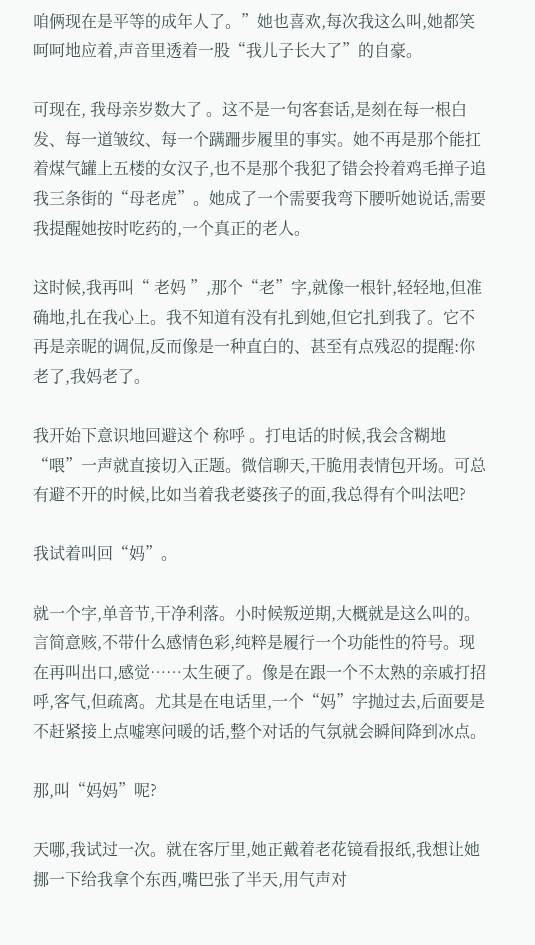咱俩现在是平等的成年人了。”她也喜欢,每次我这么叫,她都笑呵呵地应着,声音里透着一股“我儿子长大了”的自豪。

可现在, 我母亲岁数大了 。这不是一句客套话,是刻在每一根白发、每一道皱纹、每一个蹒跚步履里的事实。她不再是那个能扛着煤气罐上五楼的女汉子,也不是那个我犯了错会拎着鸡毛掸子追我三条街的“母老虎”。她成了一个需要我弯下腰听她说话,需要我提醒她按时吃药的,一个真正的老人。

这时候,我再叫“ 老妈 ”,那个“老”字,就像一根针,轻轻地,但准确地,扎在我心上。我不知道有没有扎到她,但它扎到我了。它不再是亲昵的调侃,反而像是一种直白的、甚至有点残忍的提醒:你老了,我妈老了。

我开始下意识地回避这个 称呼 。打电话的时候,我会含糊地“喂”一声就直接切入正题。微信聊天,干脆用表情包开场。可总有避不开的时候,比如当着我老婆孩子的面,我总得有个叫法吧?

我试着叫回“妈”。

就一个字,单音节,干净利落。小时候叛逆期,大概就是这么叫的。言简意赅,不带什么感情色彩,纯粹是履行一个功能性的符号。现在再叫出口,感觉……太生硬了。像是在跟一个不太熟的亲戚打招呼,客气,但疏离。尤其是在电话里,一个“妈”字抛过去,后面要是不赶紧接上点嘘寒问暖的话,整个对话的气氛就会瞬间降到冰点。

那,叫“妈妈”呢?

天哪,我试过一次。就在客厅里,她正戴着老花镜看报纸,我想让她挪一下给我拿个东西,嘴巴张了半天,用气声对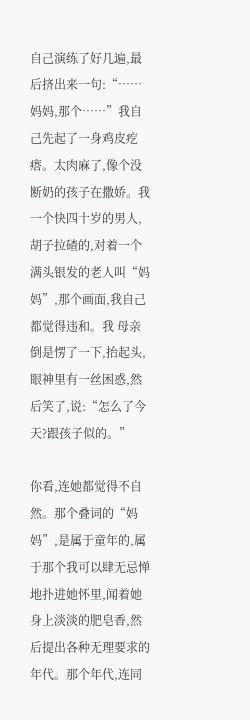自己演练了好几遍,最后挤出来一句:“……妈妈,那个……”我自己先起了一身鸡皮疙瘩。太肉麻了,像个没断奶的孩子在撒娇。我一个快四十岁的男人,胡子拉碴的,对着一个满头银发的老人叫“妈妈”,那个画面,我自己都觉得违和。我 母亲 倒是愣了一下,抬起头,眼神里有一丝困惑,然后笑了,说:“怎么了今天?跟孩子似的。”

你看,连她都觉得不自然。那个叠词的“妈妈”,是属于童年的,属于那个我可以肆无忌惮地扑进她怀里,闻着她身上淡淡的肥皂香,然后提出各种无理要求的年代。那个年代,连同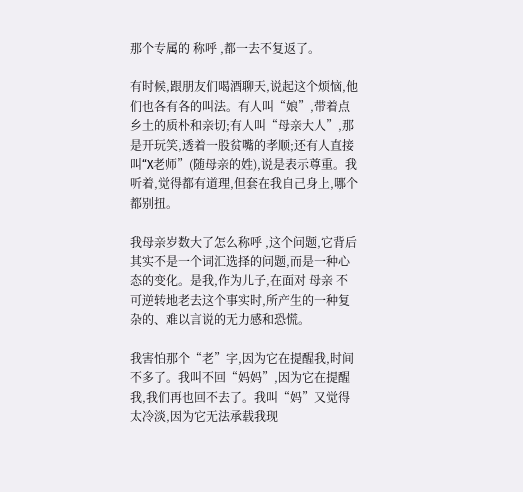那个专属的 称呼 ,都一去不复返了。

有时候,跟朋友们喝酒聊天,说起这个烦恼,他们也各有各的叫法。有人叫“娘”,带着点乡土的质朴和亲切;有人叫“母亲大人”,那是开玩笑,透着一股贫嘴的孝顺;还有人直接叫“X老师”(随母亲的姓),说是表示尊重。我听着,觉得都有道理,但套在我自己身上,哪个都别扭。

我母亲岁数大了怎么称呼 ,这个问题,它背后其实不是一个词汇选择的问题,而是一种心态的变化。是我,作为儿子,在面对 母亲 不可逆转地老去这个事实时,所产生的一种复杂的、难以言说的无力感和恐慌。

我害怕那个“老”字,因为它在提醒我,时间不多了。我叫不回“妈妈”,因为它在提醒我,我们再也回不去了。我叫“妈”又觉得太冷淡,因为它无法承载我现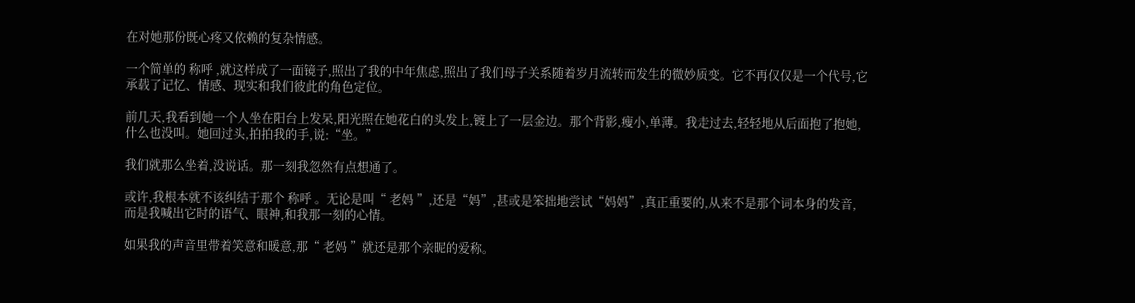在对她那份既心疼又依赖的复杂情感。

一个简单的 称呼 ,就这样成了一面镜子,照出了我的中年焦虑,照出了我们母子关系随着岁月流转而发生的微妙质变。它不再仅仅是一个代号,它承载了记忆、情感、现实和我们彼此的角色定位。

前几天,我看到她一个人坐在阳台上发呆,阳光照在她花白的头发上,镀上了一层金边。那个背影,瘦小,单薄。我走过去,轻轻地从后面抱了抱她,什么也没叫。她回过头,拍拍我的手,说:“坐。”

我们就那么坐着,没说话。那一刻我忽然有点想通了。

或许,我根本就不该纠结于那个 称呼 。无论是叫“ 老妈 ”,还是“妈”,甚或是笨拙地尝试“妈妈”,真正重要的,从来不是那个词本身的发音,而是我喊出它时的语气、眼神,和我那一刻的心情。

如果我的声音里带着笑意和暖意,那“ 老妈 ”就还是那个亲昵的爱称。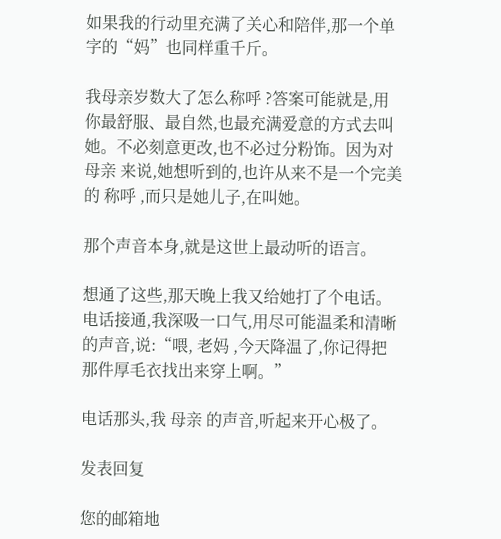如果我的行动里充满了关心和陪伴,那一个单字的“妈”也同样重千斤。

我母亲岁数大了怎么称呼 ?答案可能就是,用你最舒服、最自然,也最充满爱意的方式去叫她。不必刻意更改,也不必过分粉饰。因为对 母亲 来说,她想听到的,也许从来不是一个完美的 称呼 ,而只是她儿子,在叫她。

那个声音本身,就是这世上最动听的语言。

想通了这些,那天晚上我又给她打了个电话。电话接通,我深吸一口气,用尽可能温柔和清晰的声音,说:“喂, 老妈 ,今天降温了,你记得把那件厚毛衣找出来穿上啊。”

电话那头,我 母亲 的声音,听起来开心极了。

发表回复

您的邮箱地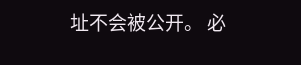址不会被公开。 必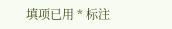填项已用 * 标注